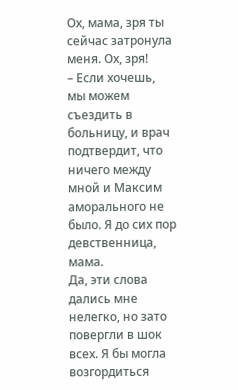Ох, мама, зря ты сейчас затронула меня. Ох, зря!
– Если хочешь, мы можем съездить в больницу, и врач подтвердит, что ничего между мной и Максим аморального не было. Я до сих пор девственница, мама.
Да, эти слова дались мне нелегко, но зато повергли в шок всех. Я бы могла возгордиться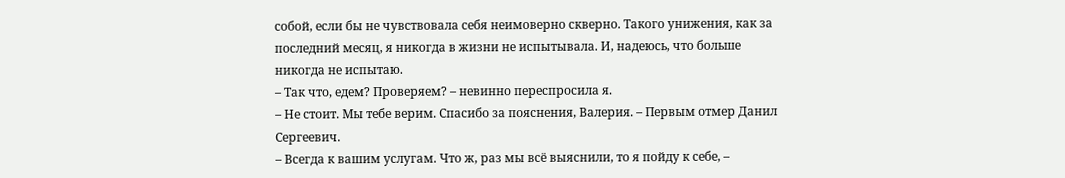собой, если бы не чувствовала себя неимоверно скверно. Такого унижения, как за последний месяц, я никогда в жизни не испытывала. И, надеюсь, что больше никогда не испытаю.
– Так что, едем? Проверяем? – невинно переспросила я.
– Не стоит. Мы тебе верим. Спасибо за пояснения, Валерия. – Первым отмер Данил Сергеевич.
– Всегда к вашим услугам. Что ж, раз мы всё выяснили, то я пойду к себе, –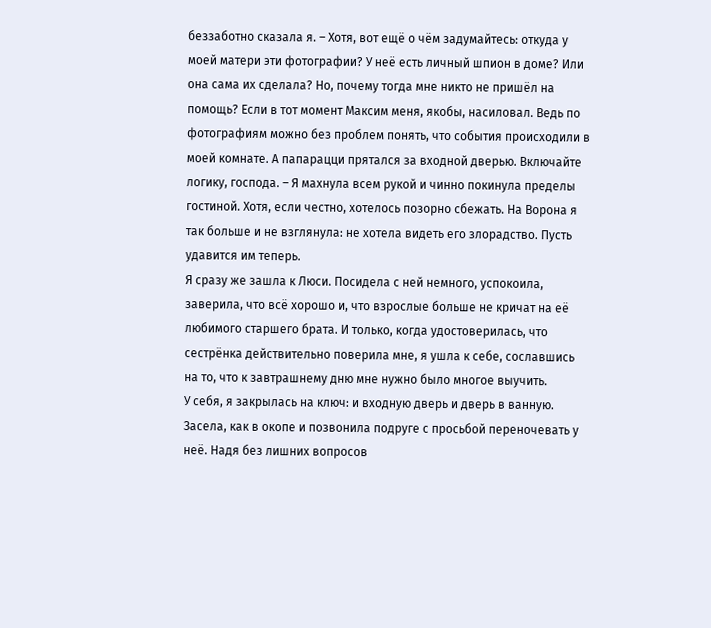беззаботно сказала я. – Хотя, вот ещё о чём задумайтесь: откуда у моей матери эти фотографии? У неё есть личный шпион в доме? Или она сама их сделала? Но, почему тогда мне никто не пришёл на помощь? Если в тот момент Максим меня, якобы, насиловал. Ведь по фотографиям можно без проблем понять, что события происходили в моей комнате. А папарацци прятался за входной дверью. Включайте логику, господа. – Я махнула всем рукой и чинно покинула пределы гостиной. Хотя, если честно, хотелось позорно сбежать. На Ворона я так больше и не взглянула: не хотела видеть его злорадство. Пусть удавится им теперь.
Я сразу же зашла к Люси. Посидела с ней немного, успокоила, заверила, что всё хорошо и, что взрослые больше не кричат на её любимого старшего брата. И только, когда удостоверилась, что сестрёнка действительно поверила мне, я ушла к себе, сославшись на то, что к завтрашнему дню мне нужно было многое выучить.
У себя, я закрылась на ключ: и входную дверь и дверь в ванную. Засела, как в окопе и позвонила подруге с просьбой переночевать у неё. Надя без лишних вопросов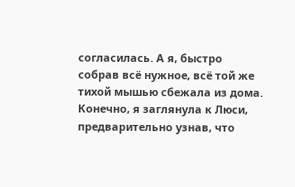согласилась. А я, быстро собрав всё нужное, всё той же тихой мышью сбежала из дома. Конечно, я заглянула к Люси, предварительно узнав, что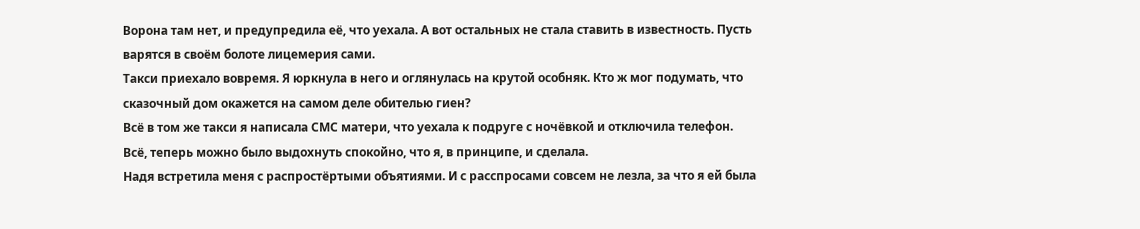Ворона там нет, и предупредила её, что уехала. А вот остальных не стала ставить в известность. Пусть варятся в своём болоте лицемерия сами.
Такси приехало вовремя. Я юркнула в него и оглянулась на крутой особняк. Кто ж мог подумать, что сказочный дом окажется на самом деле обителью гиен?
Всё в том же такси я написала СМС матери, что уехала к подруге с ночёвкой и отключила телефон. Всё, теперь можно было выдохнуть спокойно, что я, в принципе, и сделала.
Надя встретила меня с распростёртыми объятиями. И с расспросами совсем не лезла, за что я ей была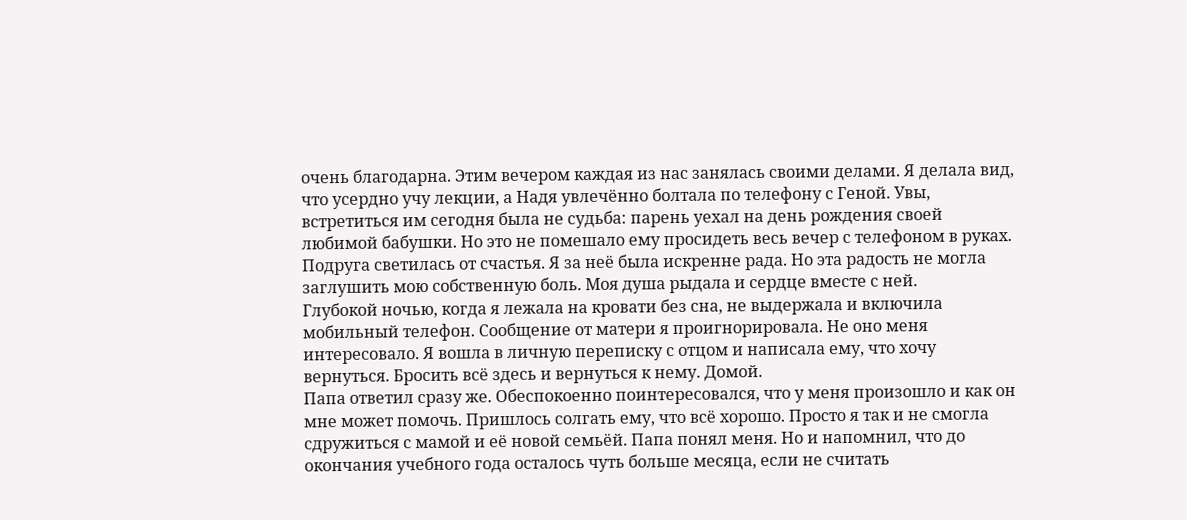очень благодарна. Этим вечером каждая из нас занялась своими делами. Я делала вид, что усердно учу лекции, а Надя увлечённо болтала по телефону с Геной. Увы, встретиться им сегодня была не судьба: парень уехал на день рождения своей любимой бабушки. Но это не помешало ему просидеть весь вечер с телефоном в руках. Подруга светилась от счастья. Я за неё была искренне рада. Но эта радость не могла заглушить мою собственную боль. Моя душа рыдала и сердце вместе с ней.
Глубокой ночью, когда я лежала на кровати без сна, не выдержала и включила мобильный телефон. Сообщение от матери я проигнорировала. Не оно меня интересовало. Я вошла в личную переписку с отцом и написала ему, что хочу вернуться. Бросить всё здесь и вернуться к нему. Домой.
Папа ответил сразу же. Обеспокоенно поинтересовался, что у меня произошло и как он мне может помочь. Пришлось солгать ему, что всё хорошо. Просто я так и не смогла сдружиться с мамой и её новой семьёй. Папа понял меня. Но и напомнил, что до окончания учебного года осталось чуть больше месяца, если не считать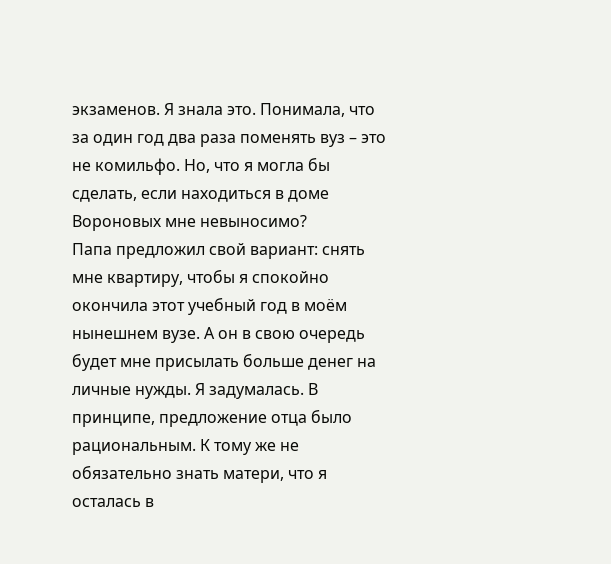экзаменов. Я знала это. Понимала, что за один год два раза поменять вуз – это не комильфо. Но, что я могла бы сделать, если находиться в доме Вороновых мне невыносимо?
Папа предложил свой вариант: снять мне квартиру, чтобы я спокойно окончила этот учебный год в моём нынешнем вузе. А он в свою очередь будет мне присылать больше денег на личные нужды. Я задумалась. В принципе, предложение отца было рациональным. К тому же не обязательно знать матери, что я осталась в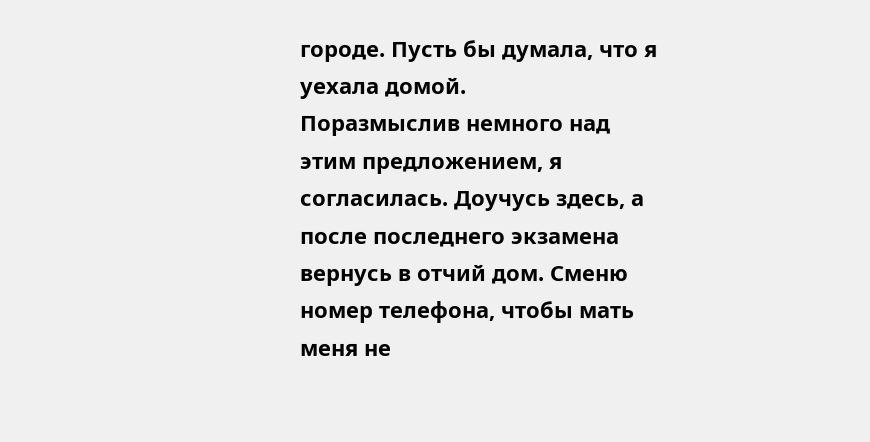городе. Пусть бы думала, что я уехала домой.
Поразмыслив немного над этим предложением, я согласилась. Доучусь здесь, а после последнего экзамена вернусь в отчий дом. Сменю номер телефона, чтобы мать меня не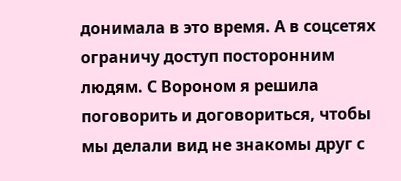донимала в это время. А в соцсетях ограничу доступ посторонним людям. С Вороном я решила поговорить и договориться, чтобы мы делали вид не знакомы друг с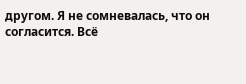другом. Я не сомневалась, что он согласится. Всё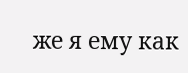же я ему как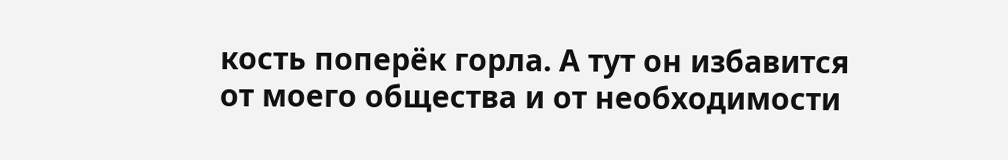кость поперёк горла. А тут он избавится от моего общества и от необходимости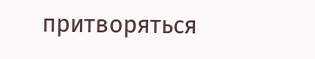притворяться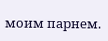моим парнем.